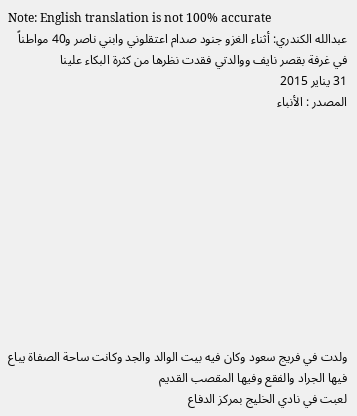Note: English translation is not 100% accurate
عبدالله الكندري: أثناء الغزو جنود صدام اعتقلوني وابني ناصر و40 مواطناً في غرفة بقصر نايف ووالدتي فقدت نظرها من كثرة البكاء علينا
31 يناير 2015
المصدر : الأنباء











ولدت في فريج سعود وكان فيه بيت الوالد والجد وكانت ساحة الصفاة يباع فيها الجراد والفقع وفيها المقصب القديم
لعبت في نادي الخليج بمركز الدفاع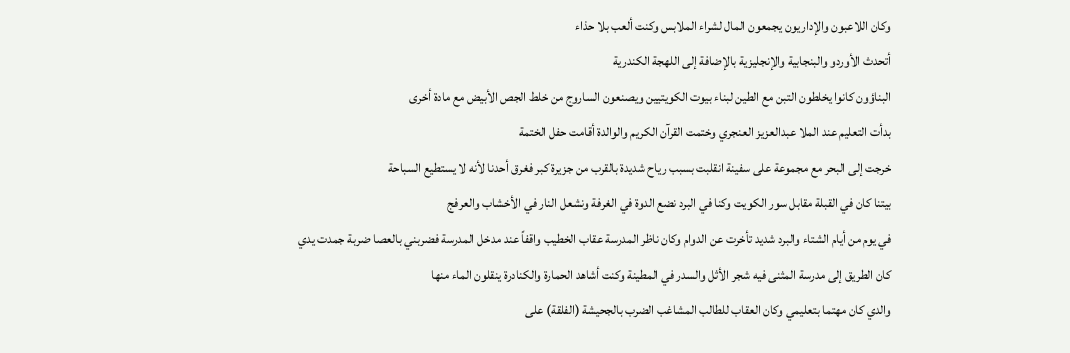وكان اللاعبون والإداريون يجمعون المال لشراء الملابس وكنت ألعب بلا حذاء
أتحدث الأوردو والبنجابية والإنجليزية بالإضافة إلى اللهجة الكندرية
البناؤون كانوا يخلطون التبن مع الطين لبناء بيوت الكويتيين ويصنعون الساروج من خلط الجص الأبيض مع مادة أخرى
بدأت التعليم عند الملا عبدالعزيز العنجري وختمت القرآن الكريم والوالدة أقامت حفل الختمة
خرجت إلى البحر مع مجموعة على سفينة انقلبت بسبب رياح شديدة بالقرب من جزيرة كبر فغرق أحدنا لأنه لا يستطيع السباحة
بيتنا كان في القبلة مقابل سور الكويت وكنا في البرد نضع الدوة في الغرفة ونشعل النار في الأخشاب والعرفج
في يوم من أيام الشتاء والبرد شديد تأخرت عن الدوام وكان ناظر المدرسة عقاب الخطيب واقفاً عند مدخل المدرسة فضربني بالعصا ضربة جمدت يدي
كان الطريق إلى مدرسة المثنى فيه شجر الأثل والسدر في المطينة وكنت أشاهد الحمارة والكنادرة ينقلون الماء منها
والدي كان مهتما بتعليمي وكان العقاب للطالب المشاغب الضرب بالجحيشة (الفلقة) على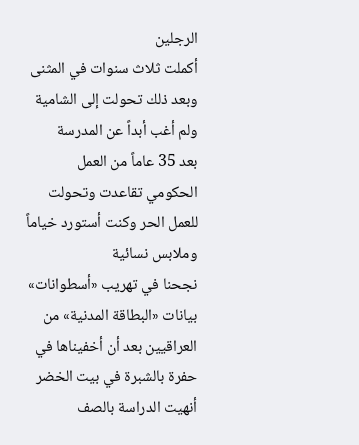الرجلين
أكملت ثلاث سنوات في المثنى وبعد ذلك تحولت إلى الشامية ولم أغب أبداً عن المدرسة
بعد 35 عاماً من العمل الحكومي تقاعدت وتحولت للعمل الحر وكنت أستورد خياماً وملابس نسائية
نجحنا في تهريب «أسطوانات» بيانات «البطاقة المدنية» من العراقيين بعد أن أخفيناها في حفرة بالشبرة في بيت الخضر
أنهيت الدراسة بالصف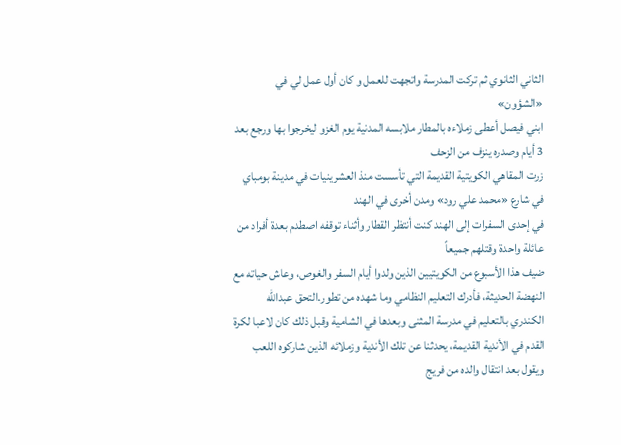الثاني الثانوي ثم تركت المدرسة واتجهت للعمل و كان أول عمل لي في «الشؤون»
ابني فيصل أعطى زملاءه بالمطار ملابسه المدنية يوم الغزو ليخرجوا بها ورجع بعد 3 أيام وصدره ينزف من الزحف
زرت المقاهي الكويتية القديمة التي تأسست منذ العشرينيات في مدينة بومباي في شارع «محمد علي رود» ومدن أخرى في الهند
في إحدى السفرات إلى الهند كنت أنتظر القطار وأثناء توقفه اصطدم بعدة أفراد من عائلة واحدة وقتلهم جميعاً
ضيف هذا الأسبوع من الكويتيين الذين ولدوا أيام السفر والغوص، وعاش حياته مع النهضة الحديثة، فأدرك التعليم النظامي وما شهده من تطور.التحق عبدالله الكندري بالتعليم في مدرسة المثنى وبعدها في الشامية وقبل ذلك كان لاعبا لكرة القدم في الأندية القديمة، يحدثنا عن تلك الأندية وزملائه الذين شاركوه اللعب ويقول بعد انتقال والده من فريج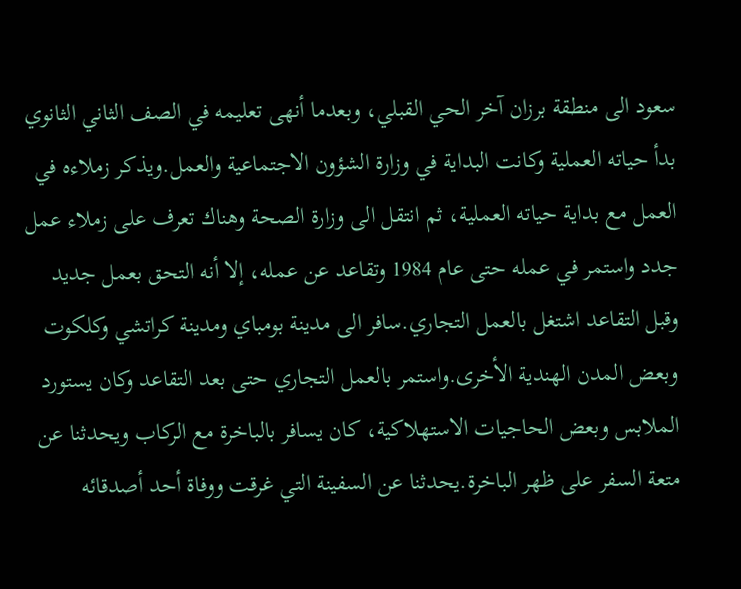سعود الى منطقة برزان آخر الحي القبلي، وبعدما أنهى تعليمه في الصف الثاني الثانوي بدأ حياته العملية وكانت البداية في وزارة الشؤون الاجتماعية والعمل.ويذكر زملاءه في العمل مع بداية حياته العملية، ثم انتقل الى وزارة الصحة وهناك تعرف على زملاء عمل جدد واستمر في عمله حتى عام 1984 وتقاعد عن عمله، إلا أنه التحق بعمل جديد وقبل التقاعد اشتغل بالعمل التجاري.سافر الى مدينة بومباي ومدينة كراتشي وكلكوت وبعض المدن الهندية الأخرى.واستمر بالعمل التجاري حتى بعد التقاعد وكان يستورد الملابس وبعض الحاجيات الاستهلاكية، كان يسافر بالباخرة مع الركاب ويحدثنا عن متعة السفر على ظهر الباخرة.يحدثنا عن السفينة التي غرقت ووفاة أحد أصدقائه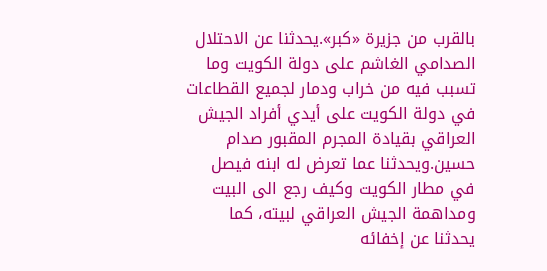بالقرب من جزيرة «كبر».يحدثنا عن الاحتلال الصدامي الغاشم على دولة الكويت وما تسبب فيه من خراب ودمار لجميع القطاعات في دولة الكويت على أيدي أفراد الجيش العراقي بقيادة المجرم المقبور صدام حسين.ويحدثنا عما تعرض له ابنه فيصل في مطار الكويت وكيف رجع الى البيت ومداهمة الجيش العراقي لبيته، كما يحدثنا عن إخفائه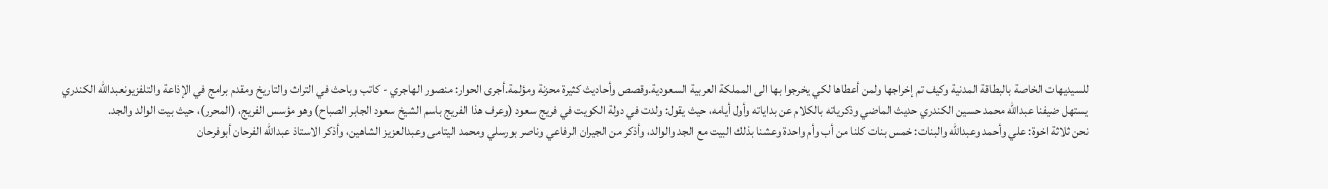للسيديهات الخاصة بالبطاقة المدنية وكيف تم إخراجها ولمن أعطاها لكي يخرجوا بها الى المملكة العربية السعودية.وقصص وأحاديث كثيرة محزنة ومؤلمة.أجرى الحوار: منصور الهاجري - كاتب وباحث في التراث والتاريخ ومقدم برامج في الإذاعة والتلفزيونعبدالله الكندري
يستهل ضيفنا عبدالله محمد حسين الكندري حديث الماضي وذكرياته بالكلام عن بداياته وأول أيامه، حيث يقول: ولدت في دولة الكويت في فريج سعود (وعرف هذا الفريج باسم الشيخ سعود الجابر الصباح) وهو مؤسس الفريج، (المحرر)، حيث بيت الوالد والجد.
نحن ثلاثة اخوة: علي وأحمد وعبدالله والبنات: خمس بنات كلنا من أب وأم واحدة وعشنا بذلك البيت مع الجد والوالد، وأذكر من الجيران الرفاعي وناصر بورسلي ومحمد اليتامى وعبدالعزيز الشاهين، وأذكر الاستاذ عبدالله الفرحان أبوفرحان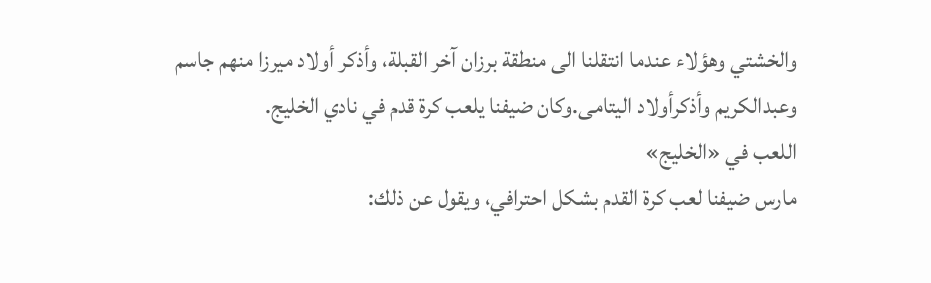والخشتي وهؤلاء عندما انتقلنا الى منطقة برزان آخر القبلة، وأذكر أولاد ميرزا منهم جاسم وعبدالكريم وأذكرأولاد اليتامى.وكان ضيفنا يلعب كرة قدم في نادي الخليج.
اللعب في «الخليج»
مارس ضيفنا لعب كرة القدم بشكل احترافي، ويقول عن ذلك: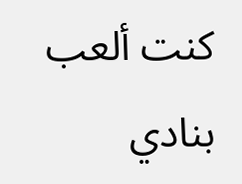كنت ألعب بنادي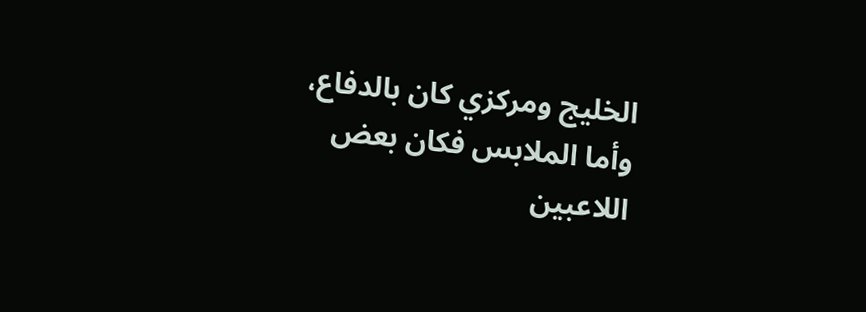الخليج ومركزي كان بالدفاع، وأما الملابس فكان بعض اللاعبين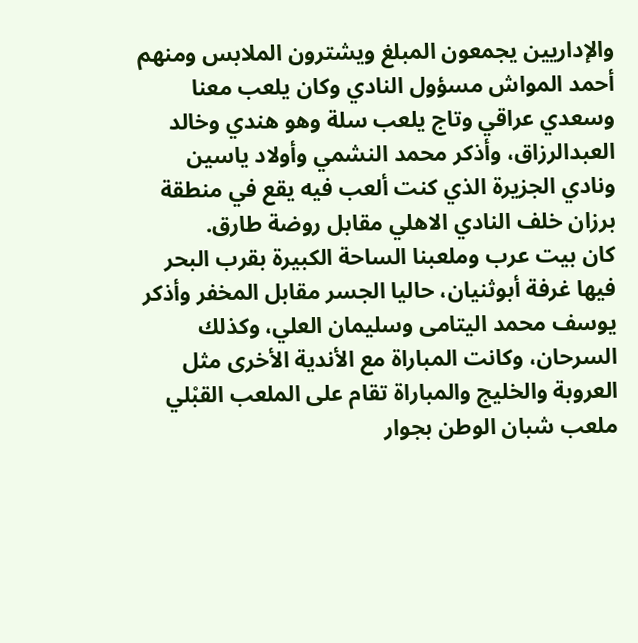والإداريين يجمعون المبلغ ويشترون الملابس ومنهم أحمد المواش مسؤول النادي وكان يلعب معنا وسعدي عراقي وتاج يلعب سلة وهو هندي وخالد العبدالرزاق، وأذكر محمد النشمي وأولاد ياسين ونادي الجزيرة الذي كنت ألعب فيه يقع في منطقة برزان خلف النادي الاهلي مقابل روضة طارق.
كان بيت عرب وملعبنا الساحة الكبيرة بقرب البحر فيها غرفة أبوثنيان، حاليا الجسر مقابل المخفر وأذكر يوسف محمد اليتامى وسليمان العلي، وكذلك السرحان، وكانت المباراة مع الأندية الأخرى مثل العروبة والخليج والمباراة تقام على الملعب القبْلي ملعب شبان الوطن بجوار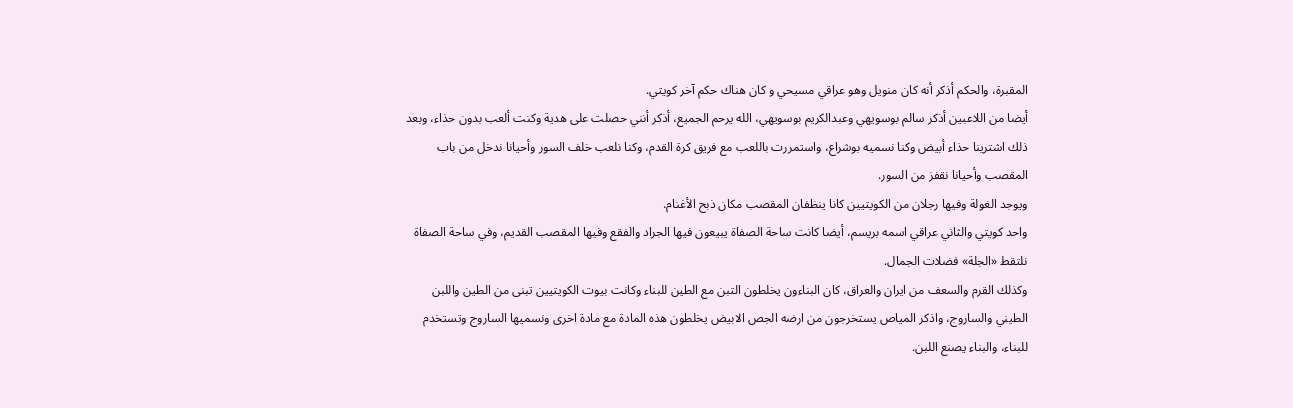المقبرة، والحكم أذكر أنه كان منويل وهو عراقي مسيحي و كان هناك حكم آخر كويتي.
أيضا من اللاعبين أذكر سالم بوسويهي وعبدالكريم بوسويهي، الله يرحم الجميع، أذكر أنني حصلت على هدية وكنت ألعب بدون حذاء، وبعد ذلك اشترينا حذاء أبيض وكنا نسميه بوشراع، واستمررت باللعب مع فريق كرة القدم، وكنا نلعب خلف السور وأحيانا ندخل من باب المقصب وأحيانا نقفز من السور.
ويوجد الغولة وفيها رجلان من الكويتيين كانا ينظفان المقصب مكان ذبح الأغنام.
واحد كويتي والثاني عراقي اسمه بريسم، أيضا كانت ساحة الصفاة يبيعون فيها الجراد والفقع وفيها المقصب القديم، وفي ساحة الصفاة نلتقط «الجلة» فضلات الجمال.
وكذلك القرم والسعف من ايران والعراق، كان البناءون يخلطون التبن مع الطين للبناء وكانت بيوت الكويتيين تبنى من الطين واللبن الطيني والساروج، واذكر المياص يستخرجون من ارضه الجص الابيض يخلطون هذه المادة مع مادة اخرى ونسميها الساروج وتستخدم للبناء، والبناء يصنع اللبن.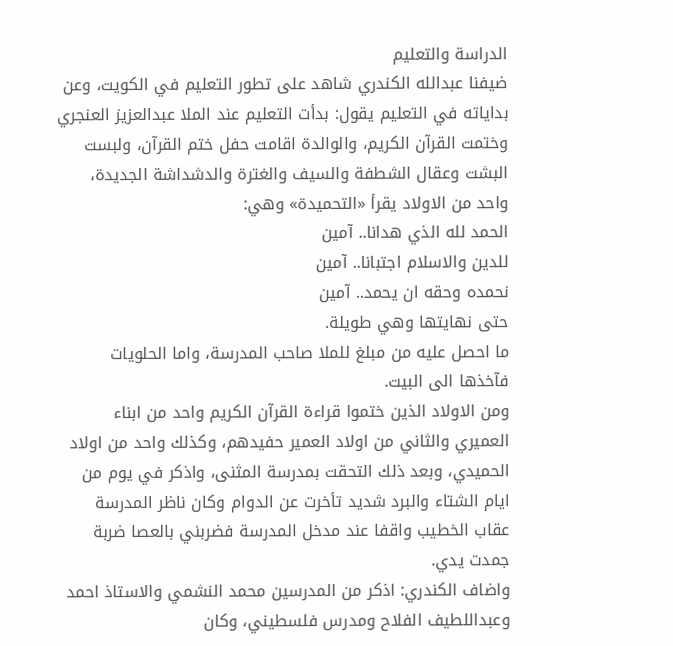الدراسة والتعليم
ضيفنا عبدالله الكندري شاهد على تطور التعليم في الكويت، وعن بداياته في التعليم يقول: بدأت التعليم عند الملا عبدالعزيز العنجري وختمت القرآن الكريم، والوالدة اقامت حفل ختم القرآن، ولبست البشت وعقال الشطفة والسيف والغترة والدشداشة الجديدة، واحد من الاولاد يقرأ «التحميدة» وهي:
الحمد لله الذي هدانا.. آمين
للدين والاسلام اجتبانا.. آمين
نحمده وحقه ان يحمد.. آمين
حتى نهايتها وهي طويلة.
ما احصل عليه من مبلغ للملا صاحب المدرسة، واما الحلويات فآخذها الى البيت.
ومن الاولاد الذين ختموا قراءة القرآن الكريم واحد من ابناء العميري والثاني من اولاد العمير حفيدهم، وكذلك واحد من اولاد الحميدي، وبعد ذلك التحقت بمدرسة المثنى، واذكر في يوم من ايام الشتاء والبرد شديد تأخرت عن الدوام وكان ناظر المدرسة عقاب الخطيب واقفا عند مدخل المدرسة فضربني بالعصا ضربة جمدت يدي.
واضاف الكندري: اذكر من المدرسين محمد النشمي والاستاذ احمد وعبداللطيف الفلاح ومدرس فلسطيني، وكان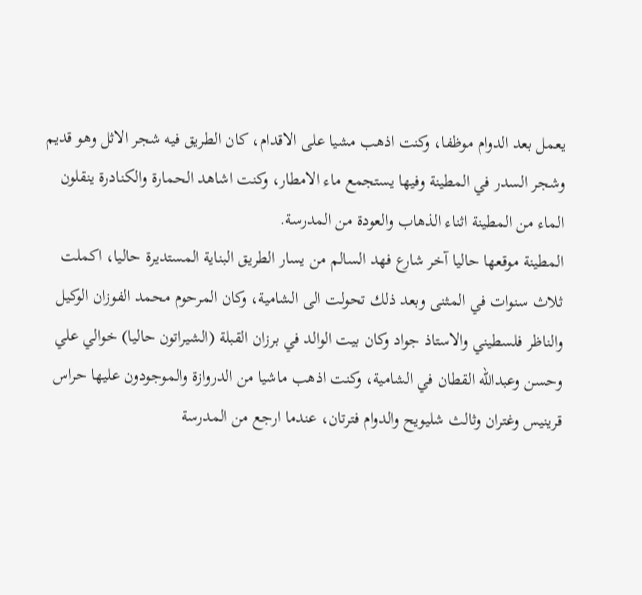يعمل بعد الدوام موظفا، وكنت اذهب مشيا على الاقدام، كان الطريق فيه شجر الاثل وهو قديم وشجر السدر في المطينة وفيها يستجمع ماء الامطار، وكنت اشاهد الحمارة والكنادرة ينقلون الماء من المطينة اثناء الذهاب والعودة من المدرسة.
المطينة موقعها حاليا آخر شارع فهد السالم من يسار الطريق البناية المستديرة حاليا، اكملت ثلاث سنوات في المثنى وبعد ذلك تحولت الى الشامية، وكان المرحوم محمد الفوزان الوكيل والناظر فلسطيني والاستاذ جواد وكان بيت الوالد في برزان القبلة (الشيراتون حاليا) خوالي علي وحسن وعبدالله القطان في الشامية، وكنت اذهب ماشيا من الدروازة والموجودون عليها حراس قرينيس وغتران وثالث شليويح والدوام فترتان، عندما ارجع من المدرسة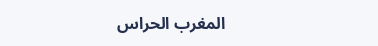المغرب الحراس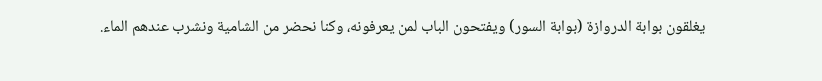يغلقون بوابة الدروازة (بوابة السور) ويفتحون الباب لمن يعرفونه، وكنا نحضر من الشامية ونشرب عندهم الماء.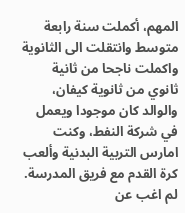المهم، أكملت سنة رابعة متوسط وانتقلت الى الثانوية واكملت ناجحا من ثانية ثانوي من ثانوية كيفان، والوالد كان موجودا ويعمل في شركة النفط، وكنت امارس التربية البدنية وألعب كرة القدم مع فريق المدرسة.
لم اغب عن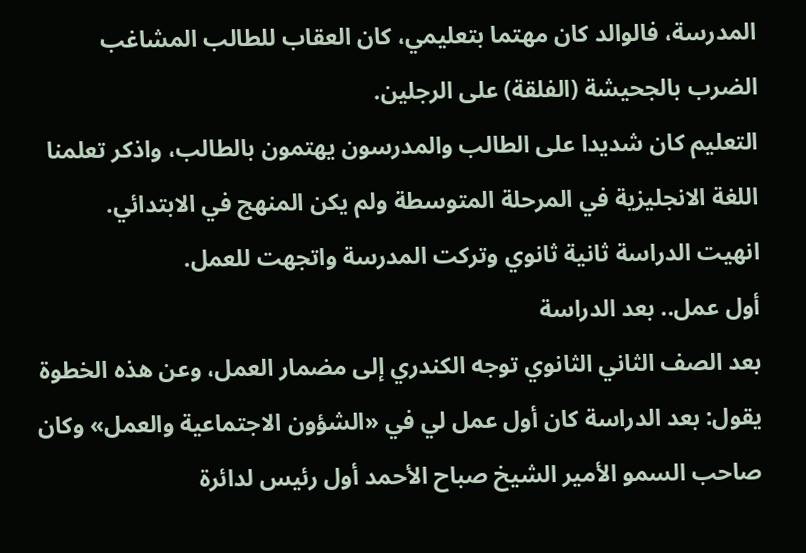المدرسة، فالوالد كان مهتما بتعليمي، كان العقاب للطالب المشاغب الضرب بالجحيشة (الفلقة) على الرجلين.
التعليم كان شديدا على الطالب والمدرسون يهتمون بالطالب، واذكر تعلمنا اللغة الانجليزية في المرحلة المتوسطة ولم يكن المنهج في الابتدائي.
انهيت الدراسة ثانية ثانوي وتركت المدرسة واتجهت للعمل.
أول عمل.. بعد الدراسة
بعد الصف الثاني الثانوي توجه الكندري إلى مضمار العمل، وعن هذه الخطوة يقول: بعد الدراسة كان أول عمل لي في «الشؤون الاجتماعية والعمل» وكان صاحب السمو الأمير الشيخ صباح الأحمد أول رئيس لدائرة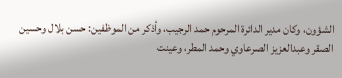الشؤون، وكان مدير الدائرة المرحوم حمد الرجيب، وأذكر من الموظفين: حسن بلال وحسين الصقر وعبدالعزيز الصرعاوي وحمد المطر، وعينت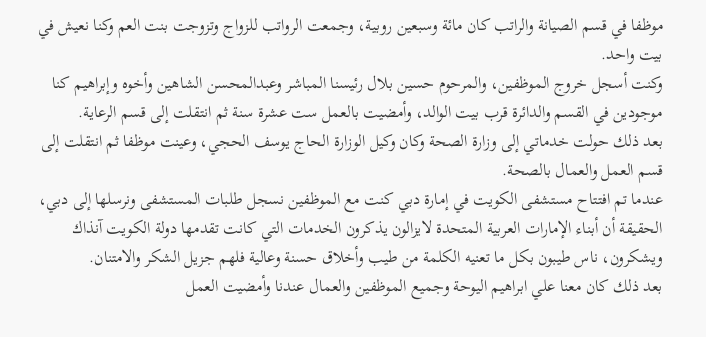موظفا في قسم الصيانة والراتب كان مائة وسبعين روبية، وجمعت الرواتب للزواج وتزوجت بنت العم وكنا نعيش في بيت واحد.
وكنت أسجل خروج الموظفين، والمرحوم حسين بلال رئيسنا المباشر وعبدالمحسن الشاهين وأخوه وإبراهيم كنا موجودين في القسم والدائرة قرب بيت الوالد، وأمضيت بالعمل ست عشرة سنة ثم انتقلت إلى قسم الرعاية.
بعد ذلك حولت خدماتي إلى وزارة الصحة وكان وكيل الوزارة الحاج يوسف الحجي، وعينت موظفا ثم انتقلت إلى قسم العمل والعمال بالصحة.
عندما تم افتتاح مستشفى الكويت في إمارة دبي كنت مع الموظفين نسجل طلبات المستشفى ونرسلها إلى دبي، الحقيقة أن أبناء الإمارات العربية المتحدة لايزالون يذكرون الخدمات التي كانت تقدمها دولة الكويت آنذاك ويشكرون، ناس طيبون بكل ما تعنيه الكلمة من طيب وأخلاق حسنة وعالية فلهم جزيل الشكر والامتنان.
بعد ذلك كان معنا علي ابراهيم اليوحة وجميع الموظفين والعمال عندنا وأمضيت العمل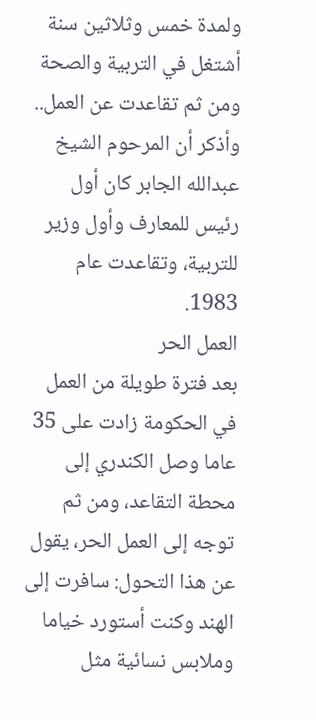ولمدة خمس وثلاثين سنة أشتغل في التربية والصحة ومن ثم تقاعدت عن العمل.. وأذكر أن المرحوم الشيخ عبدالله الجابر كان أول رئيس للمعارف وأول وزير للتربية، وتقاعدت عام 1983.
العمل الحر
بعد فترة طويلة من العمل في الحكومة زادت على 35 عاما وصل الكندري إلى محطة التقاعد، ومن ثم توجه إلى العمل الحر، يقول عن هذا التحول: سافرت إلى الهند وكنت أستورد خياما وملابس نسائية مثل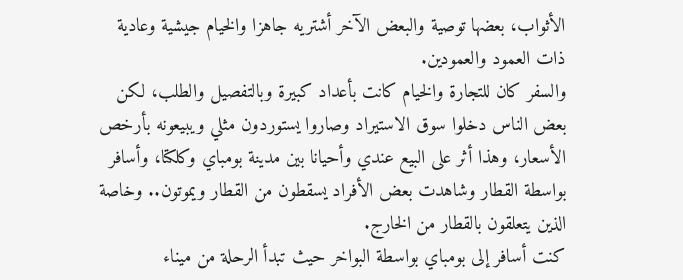الأثواب، بعضها توصية والبعض الآخر أشتريه جاهزا والخيام جيشية وعادية ذات العمود والعمودين.
والسفر كان للتجارة والخيام كانت بأعداد كبيرة وبالتفصيل والطلب، لكن بعض الناس دخلوا سوق الاستيراد وصاروا يستوردون مثلي ويبيعونه بأرخص الأسعار، وهذا أثر على البيع عندي وأحيانا بين مدينة بومباي وكلكتا، وأسافر بواسطة القطار وشاهدت بعض الأفراد يسقطون من القطار ويموتون.. وخاصة الذين يتعلقون بالقطار من الخارج.
كنت أسافر إلى بومباي بواسطة البواخر حيث تبدأ الرحلة من ميناء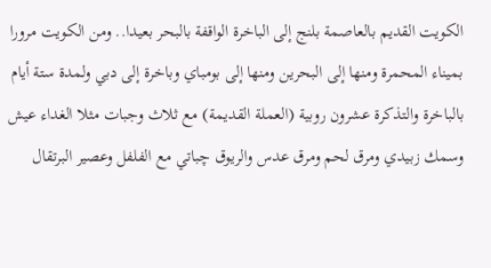الكويت القديم بالعاصمة بلنج إلى الباخرة الواقفة بالبحر بعيدا.. ومن الكويت مرورا بميناء المحمرة ومنها إلى البحرين ومنها إلى بومباي وباخرة إلى دبي ولمدة ستة أيام بالباخرة والتذكرة عشرون روبية (العملة القديمة) مع ثلاث وجبات مثلا الغداء عيش وسمك زبيدي ومرق لحم ومرق عدس والريوق چباتي مع الفلفل وعصير البرتقال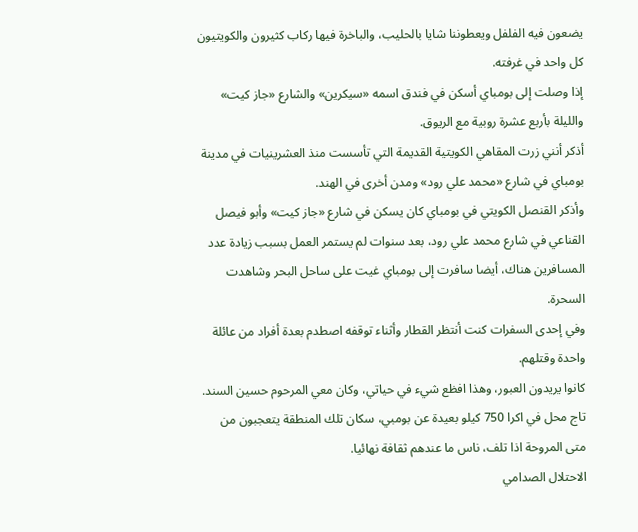يضعون فيه الفلفل ويعطوننا شايا بالحليب، والباخرة فيها ركاب كثيرون والكويتيون كل واحد في غرفته.
إذا وصلت إلى بومباي أسكن في فندق اسمه «سيكرين» والشارع «جاز كيت» والليلة بأربع عشرة روبية مع الريوق.
أذكر أنني زرت المقاهي الكويتية القديمة التي تأسست منذ العشرينيات في مدينة بومباي في شارع «محمد علي رود» ومدن أخرى في الهند.
وأذكر القنصل الكويتي في بومباي كان يسكن في شارع «جاز كيت» وأبو فيصل القناعي في شارع محمد علي رود، بعد سنوات لم يستمر العمل بسبب زيادة عدد المسافرين هناك، أيضا سافرت إلى بومباي غيت على ساحل البحر وشاهدت السحرة.
وفي إحدى السفرات كنت أنتظر القطار وأثناء توقفه اصطدم بعدة أفراد من عائلة واحدة وقتلهم.
كانوا يريدون العبور، وهذا افظع شيء في حياتي، وكان معي المرحوم حسين السند.
تاج محل في اكرا 750 كيلو بعيدة عن بومبي، سكان تلك المنطقة يتعجبون من متى المروحة اذا تلف، ناس ما عندهم ثقافة نهائيا.
الاحتلال الصدامي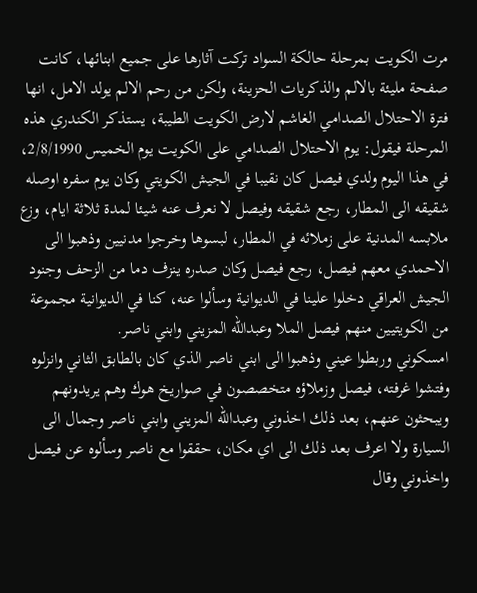مرت الكويت بمرحلة حالكة السواد تركت آثارها على جميع ابنائها، كانت صفحة مليئة بالالم والذكريات الحزينة، ولكن من رحم الالم يولد الامل، انها فترة الاحتلال الصدامي الغاشم لارض الكويت الطيبة، يستذكر الكندري هذه المرحلة فيقول: يوم الاحتلال الصدامي على الكويت يوم الخميس 2/8/1990، في هذا اليوم ولدي فيصل كان نقيبا في الجيش الكويتي وكان يوم سفره اوصله شقيقه الى المطار، رجع شقيقه وفيصل لا نعرف عنه شيئا لمدة ثلاثة ايام، وزع ملابسه المدنية على زملائه في المطار، لبسوها وخرجوا مدنيين وذهبوا الى الاحمدي معهم فيصل، رجع فيصل وكان صدره ينزف دما من الزحف وجنود الجيش العراقي دخلوا علينا في الديوانية وسألوا عنه، كنا في الديوانية مجموعة من الكويتيين منهم فيصل الملا وعبدالله المزيني وابني ناصر.
امسكوني وربطوا عيني وذهبوا الى ابني ناصر الذي كان بالطابق الثاني وانزلوه وفتشوا غرفته، فيصل وزملاؤه متخصصون في صواريخ هوك وهم يريدونهم ويبحثون عنهم، بعد ذلك اخذوني وعبدالله المزيني وابني ناصر وجمال الى السيارة ولا اعرف بعد ذلك الى اي مكان، حققوا مع ناصر وسألوه عن فيصل واخذوني وقال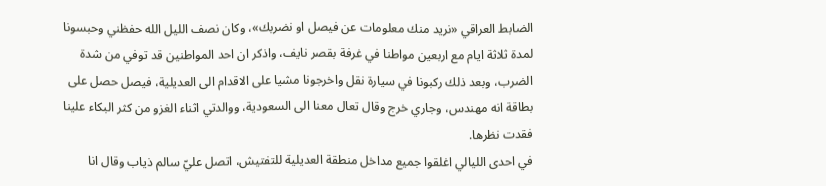الضابط العراقي «نريد منك معلومات عن فيصل او نضربك»، وكان نصف الليل الله حفظني وحبسونا لمدة ثلاثة ايام مع اربعين مواطنا في غرفة بقصر نايف، واذكر ان احد المواطنين قد توفي من شدة الضرب، وبعد ذلك ركبونا في سيارة نقل واخرجونا مشيا على الاقدام الى العديلية، فيصل حصل على بطاقة انه مهندس، وجاري خرج وقال تعال معنا الى السعودية، ووالدتي اثناء الغزو من كثر البكاء علينا فقدت نظرها.
في احدى الليالي اغلقوا جميع مداخل منطقة العديلية للتفتيش، اتصل عليّ سالم ذياب وقال انا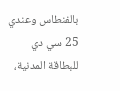بالفنطاس وعندي 25 سي دي للبطاقة المدنية،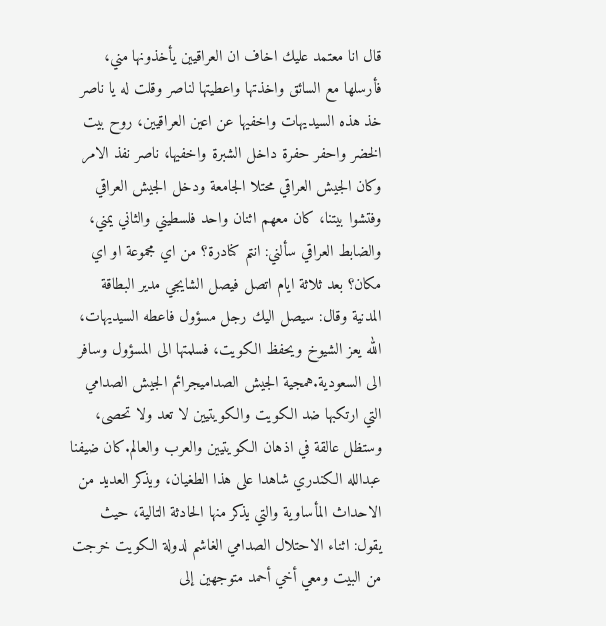قال انا معتمد عليك اخاف ان العراقيين يأخذونها مني، فأرسلها مع السائق واخذتها واعطيتها لناصر وقلت له يا ناصر خذ هذه السيديهات واخفيها عن اعين العراقيين، روح بيت الخضر واحفر حفرة داخل الشبرة واخفيها، ناصر نفذ الامر وكان الجيش العراقي محتلا الجامعة ودخل الجيش العراقي وفتشوا بيتنا، كان معهم اثنان واحد فلسطيني والثاني يمني، والضابط العراقي سألني: انتم كنادرة؟ من اي مجموعة او اي مكان؟ بعد ثلاثة ايام اتصل فيصل الشايجي مدير البطاقة المدنية وقال: سيصل اليك رجل مسؤول فاعطه السيديهات، الله يعز الشيوخ ويحفظ الكويت، فسلمتها الى المسؤول وسافر الى السعودية.همجية الجيش الصداميجرائم الجيش الصدامي التي ارتكبها ضد الكويت والكويتيين لا تعد ولا تحصى، وستظل عالقة في اذهان الكويتيين والعرب والعالم.كان ضيفنا عبدالله الكندري شاهدا على هذا الطغيان، ويذكر العديد من الاحداث المأساوية والتي يذكر منها الحادثة التالية، حيث يقول: اثناء الاحتلال الصدامي الغاشم لدولة الكويت خرجت من البيت ومعي أخي أحمد متوجهين إلى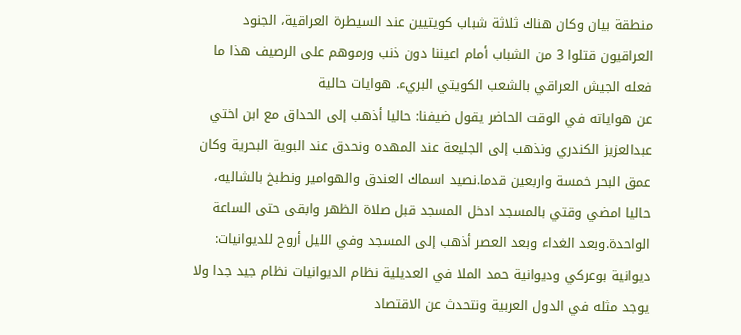منطقة بيان وكان هناك ثلاثة شباب كويتيين عند السيطرة العراقية، الجنود العراقيون قتلوا 3 من الشباب أمام اعيننا دون ذنب ورموهم على الرصيف هذا ما فعله الجيش العراقي بالشعب الكويتي البريء. هوايات حالية
عن هواياته في الوقت الحاضر يقول ضيفنا: حاليا أذهب إلى الحداق مع ابن اختي عبدالعزيز الكندري ونذهب إلى الجليعة عند المهده ونحدق عند البوية البحرية وكان عمق البحر خمسة واربعين قدما.نصيد اسماك العندق والهوامير ونطبخ بالشاليه، حاليا امضي وقتي بالمسجد ادخل المسجد قبل صلاة الظهر وابقى حتى الساعة الواحدة.وبعد الغداء وبعد العصر أذهب إلى المسجد وفي الليل أروح للديوانيات: ديوانية بوعركي وديوانية حمد الملا في العديلية نظام الديوانيات نظام جيد جدا ولا يوجد مثله في الدول العربية ونتحدث عن الاقتصاد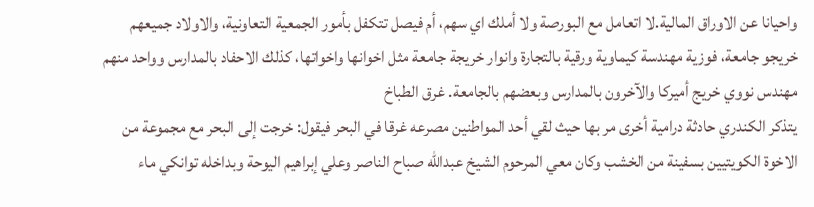واحيانا عن الاوراق المالية.لا اتعامل مع البورصة ولا أملك اي سهم، أم فيصل تتكفل بأمور الجمعية التعاونية، والاولاد جميعهم خريجو جامعة، فوزية مهندسة كيماوية ورقية بالتجارة وانوار خريجة جامعة مثل اخوانها واخواتها، كذلك الاحفاد بالمدارس وواحد منهم مهندس نووي خريج أميركا والآخرون بالمدارس وبعضهم بالجامعة. غرق الطباخ
يتذكر الكندري حادثة درامية أخرى مر بها حيث لقي أحد المواطنين مصرعه غرقا في البحر فيقول: خرجت إلى البحر مع مجموعة من الاخوة الكويتيين بسفينة من الخشب وكان معي المرحوم الشيخ عبدالله صباح الناصر وعلي إبراهيم اليوحة وبداخله توانكي ماء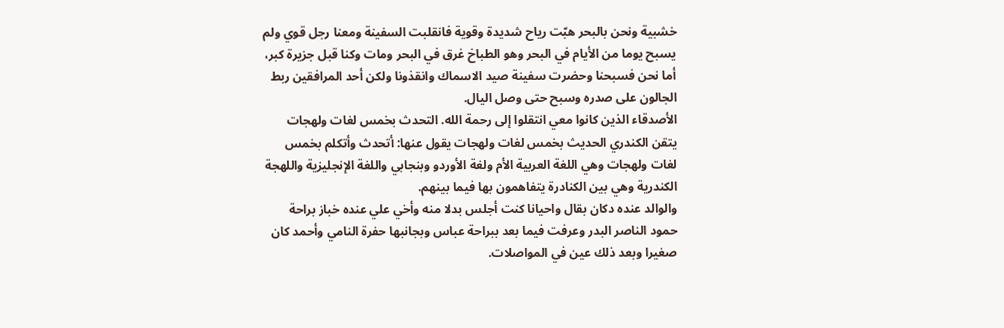خشبية ونحن بالبحر هبّت رياح شديدة وقوية فانقلبت السفينة ومعنا رجل قوي ولم يسبح يوما من الأيام في البحر وهو الطباخ غرق في البحر ومات وكنا قبل جزيرة كبر، أما نحن فسبحنا وحضرت سفينة صيد الاسماك وانقذونا ولكن أحد المرافقين ربط الجالون على صدره وسبح حتى وصل اليال.
الأصدقاء الذين كانوا معي انتقلوا إلى رحمة الله. التحدث بخمس لغات ولهجات
يتقن الكندري الحديث بخمس لغات ولهجات يقول عنها: أتحدث وأتكلم بخمس لغات ولهجات وهي اللغة العربية الأم ولغة الأوردو وبنجابي واللغة الإنجليزية واللهجة الكندرية وهي بين الكنادرة يتفاهمون بها فيما بينهم.
والوالد عنده دكان بقال واحيانا كنت أجلس بدلا منه وأخي علي عنده خباز براحة حمود الناصر البدر وعرفت فيما بعد ببراحة عباس وبجانبها حفرة النامي وأحمد كان صغيرا وبعد ذلك عين في المواصلات.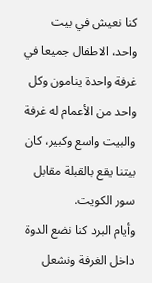كنا نعيش في بيت واحد، الاطفال جميعا في غرفة واحدة ينامون وكل واحد من الأعمام له غرفة والبيت واسع وكبير، كان بيتنا يقع بالقبلة مقابل سور الكويت.
وأيام البرد كنا نضع الدوة داخل الغرفة ونشعل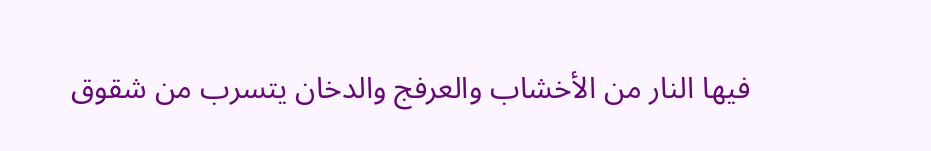فيها النار من الأخشاب والعرفج والدخان يتسرب من شقوق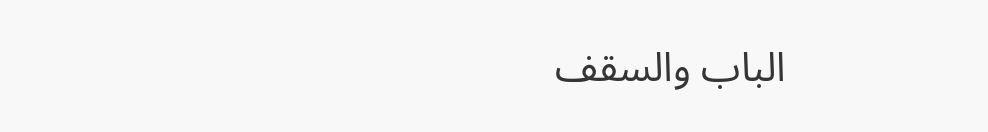الباب والسقف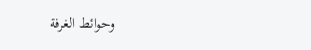وحوائط الغرفة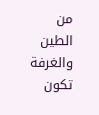من الطين والغرفة تكون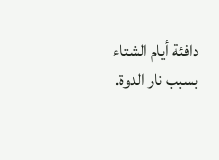دافئة أيام الشتاء بسبب نار الدوة.